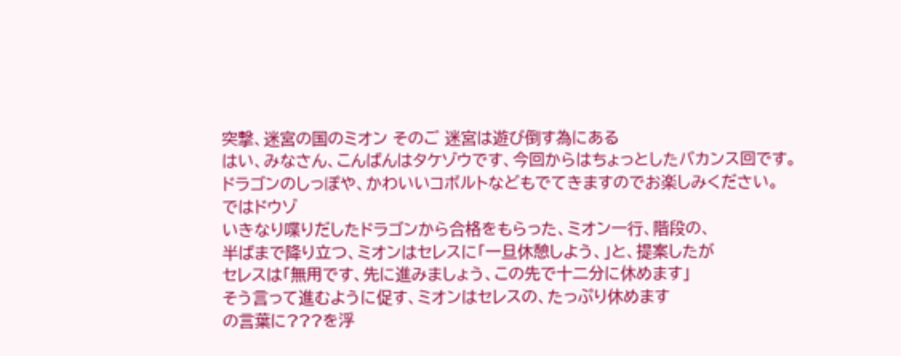突撃、迷宮の国のミオン そのご 迷宮は遊び倒す為にある
はい、みなさん、こんばんはタケゾウです、今回からはちょっとしたバカンス回です。
ドラゴンのしっぽや、かわいいコボルトなどもでてきますのでお楽しみください。
ではドウゾ
いきなり喋りだしたドラゴンから合格をもらった、ミオン一行、階段の、
半ばまで降り立つ、ミオンはセレスに「一旦休憩しよう、」と、提案したが
セレスは「無用です、先に進みましょう、この先で十二分に休めます」
そう言って進むように促す、ミオンはセレスの、たっぷり休めます
の言葉に???を浮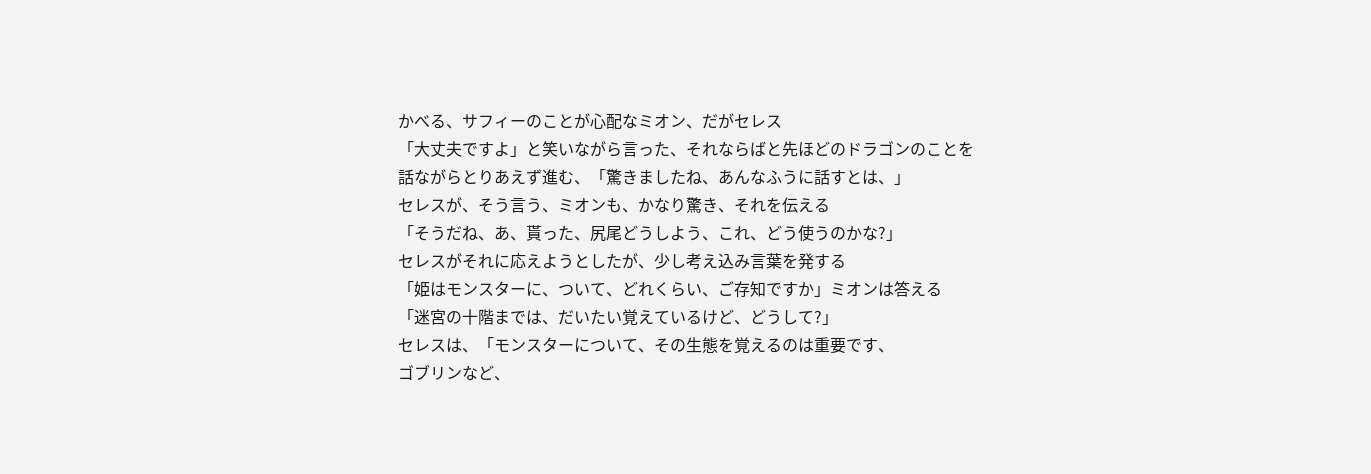かべる、サフィーのことが心配なミオン、だがセレス
「大丈夫ですよ」と笑いながら言った、それならばと先ほどのドラゴンのことを
話ながらとりあえず進む、「驚きましたね、あんなふうに話すとは、」
セレスが、そう言う、ミオンも、かなり驚き、それを伝える
「そうだね、あ、貰った、尻尾どうしよう、これ、どう使うのかな?」
セレスがそれに応えようとしたが、少し考え込み言葉を発する
「姫はモンスターに、ついて、どれくらい、ご存知ですか」ミオンは答える
「迷宮の十階までは、だいたい覚えているけど、どうして?」
セレスは、「モンスターについて、その生態を覚えるのは重要です、
ゴブリンなど、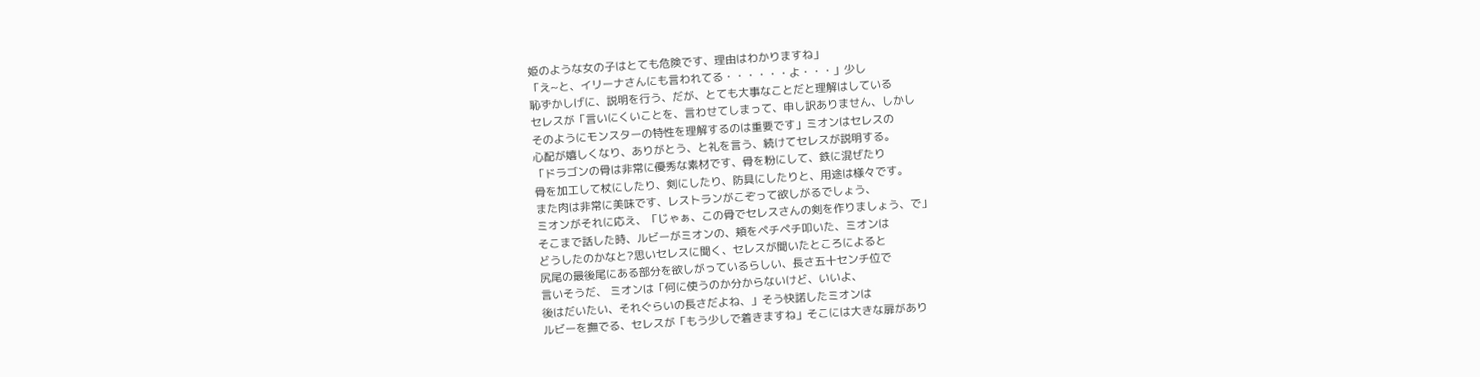姫のような女の子はとても危険です、理由はわかりますね」
「え~と、イリーナさんにも言われてる・・・・・・よ・・・」少し
恥ずかしげに、説明を行う、だが、とても大事なことだと理解はしている
セレスが「言いにくいことを、言わせてしまって、申し訳ありません、しかし
そのようにモンスターの特性を理解するのは重要です」ミオンはセレスの
心配が嬉しくなり、ありがとう、と礼を言う、続けてセレスが説明する。
「ドラゴンの骨は非常に優秀な素材です、骨を粉にして、鉄に混ぜたり
骨を加工して杖にしたり、剣にしたり、防具にしたりと、用途は様々です。
また肉は非常に美味です、レストランがこぞって欲しがるでしょう、
ミオンがそれに応え、「じゃぁ、この骨でセレスさんの剣を作りましょう、で」
そこまで話した時、ルビーがミオンの、頬をペチペチ叩いた、ミオンは
どうしたのかなと?思いセレスに聞く、セレスが聞いたところによると
尻尾の最後尾にある部分を欲しがっているらしい、長さ五十センチ位で
言いそうだ、 ミオンは「何に使うのか分からないけど、いいよ、
後はだいたい、それぐらいの長さだよね、」そう快諾したミオンは
ルビーを撫でる、セレスが「もう少しで着きますね」そこには大きな扉があり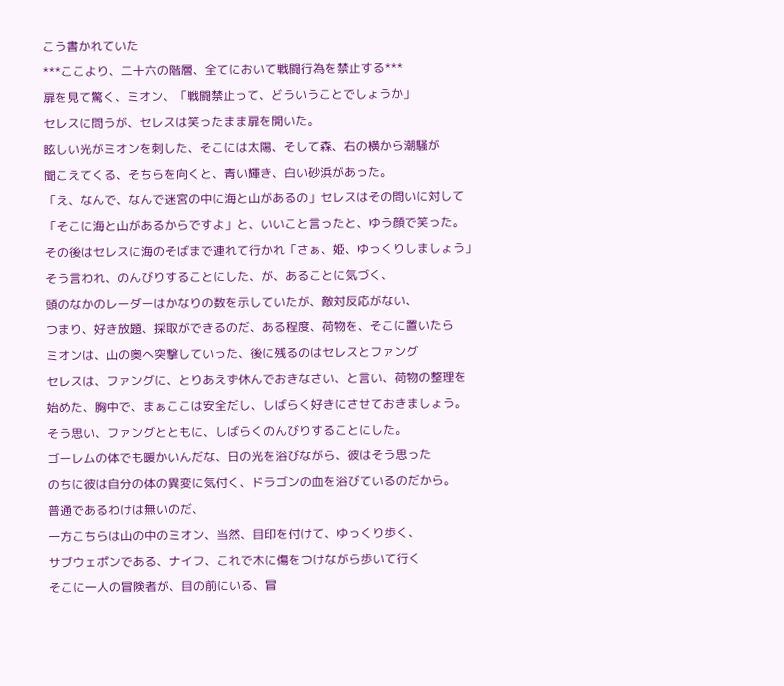こう書かれていた
***ここより、二十六の階層、全てにおいて戦闘行為を禁止する***
扉を見て驚く、ミオン、「戦闘禁止って、どういうことでしょうか」
セレスに問うが、セレスは笑ったまま扉を開いた。
眩しい光がミオンを刺した、そこには太陽、そして森、右の横から潮騒が
聞こえてくる、そちらを向くと、青い輝き、白い砂浜があった。
「え、なんで、なんで迷宮の中に海と山があるの」セレスはその問いに対して
「そこに海と山があるからですよ」と、いいこと言ったと、ゆう顔で笑った。
その後はセレスに海のそばまで連れて行かれ「さぁ、姫、ゆっくりしましょう」
そう言われ、のんびりすることにした、が、あることに気づく、
頭のなかのレーダーはかなりの数を示していたが、敵対反応がない、
つまり、好き放題、採取ができるのだ、ある程度、荷物を、そこに置いたら
ミオンは、山の奥へ突撃していった、後に残るのはセレスとファング
セレスは、ファングに、とりあえず休んでおきなさい、と言い、荷物の整理を
始めた、胸中で、まぁここは安全だし、しばらく好きにさせておきましょう。
そう思い、ファングとともに、しばらくのんびりすることにした。
ゴーレムの体でも暖かいんだな、日の光を浴びながら、彼はそう思った
のちに彼は自分の体の異変に気付く、ドラゴンの血を浴びているのだから。
普通であるわけは無いのだ、
一方こちらは山の中のミオン、当然、目印を付けて、ゆっくり歩く、
サブウェポンである、ナイフ、これで木に傷をつけながら歩いて行く
そこに一人の冒険者が、目の前にいる、冒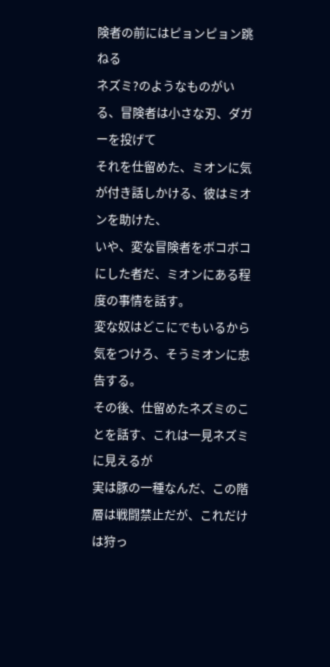険者の前にはピョンピョン跳ねる
ネズミ?のようなものがいる、冒険者は小さな刃、ダガーを投げて
それを仕留めた、ミオンに気が付き話しかける、彼はミオンを助けた、
いや、変な冒険者をボコボコにした者だ、ミオンにある程度の事情を話す。
変な奴はどこにでもいるから気をつけろ、そうミオンに忠告する。
その後、仕留めたネズミのことを話す、これは一見ネズミに見えるが
実は豚の一種なんだ、この階層は戦闘禁止だが、これだけは狩っ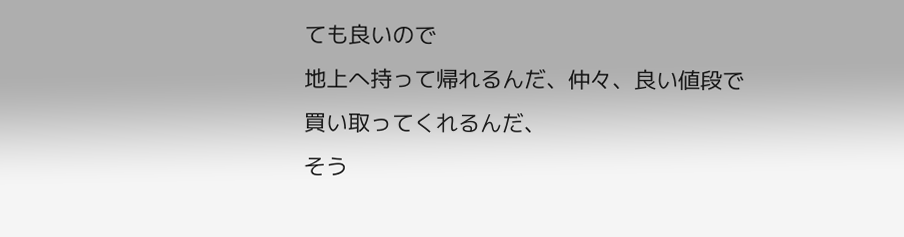ても良いので
地上へ持って帰れるんだ、仲々、良い値段で買い取ってくれるんだ、
そう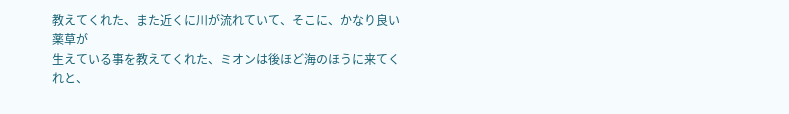教えてくれた、また近くに川が流れていて、そこに、かなり良い薬草が
生えている事を教えてくれた、ミオンは後ほど海のほうに来てくれと、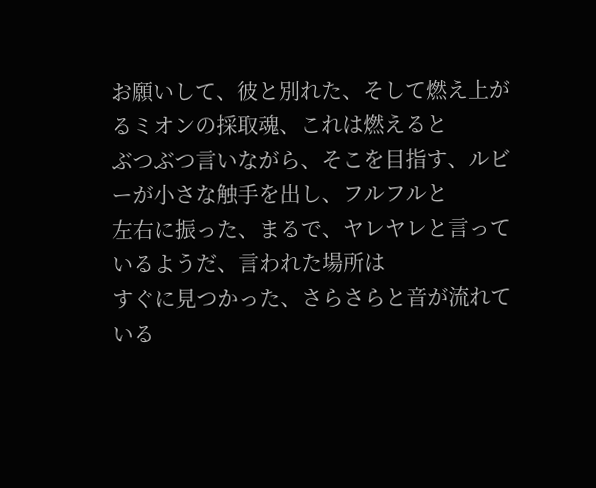お願いして、彼と別れた、そして燃え上がるミオンの採取魂、これは燃えると
ぶつぶつ言いながら、そこを目指す、ルビーが小さな触手を出し、フルフルと
左右に振った、まるで、ヤレヤレと言っているようだ、言われた場所は
すぐに見つかった、さらさらと音が流れている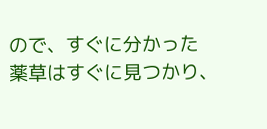ので、すぐに分かった
薬草はすぐに見つかり、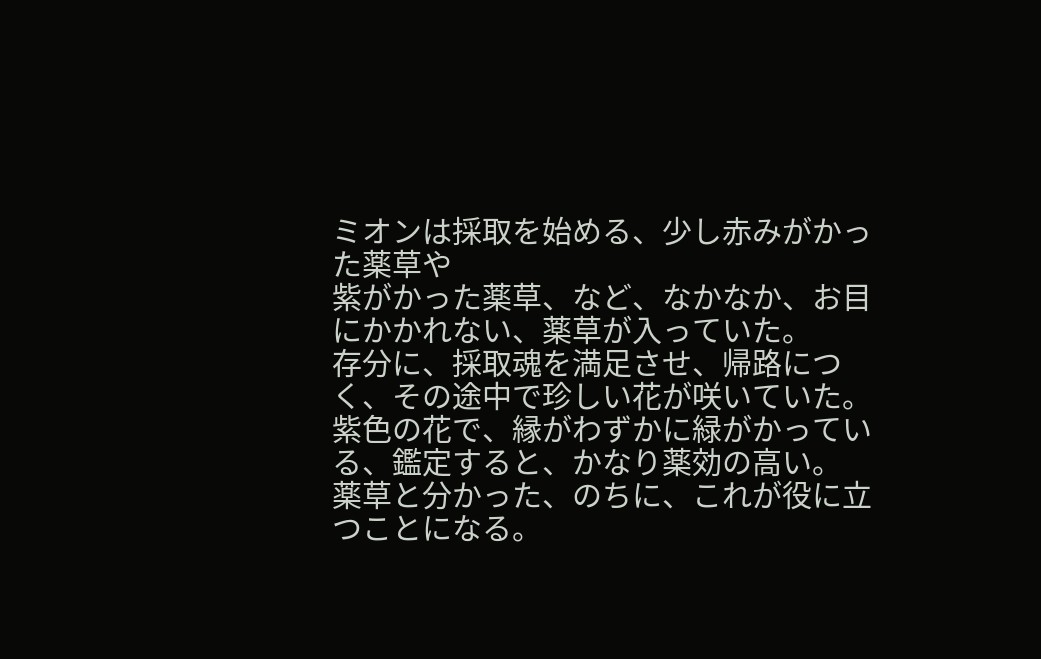ミオンは採取を始める、少し赤みがかった薬草や
紫がかった薬草、など、なかなか、お目にかかれない、薬草が入っていた。
存分に、採取魂を満足させ、帰路につく、その途中で珍しい花が咲いていた。
紫色の花で、縁がわずかに緑がかっている、鑑定すると、かなり薬効の高い。
薬草と分かった、のちに、これが役に立つことになる。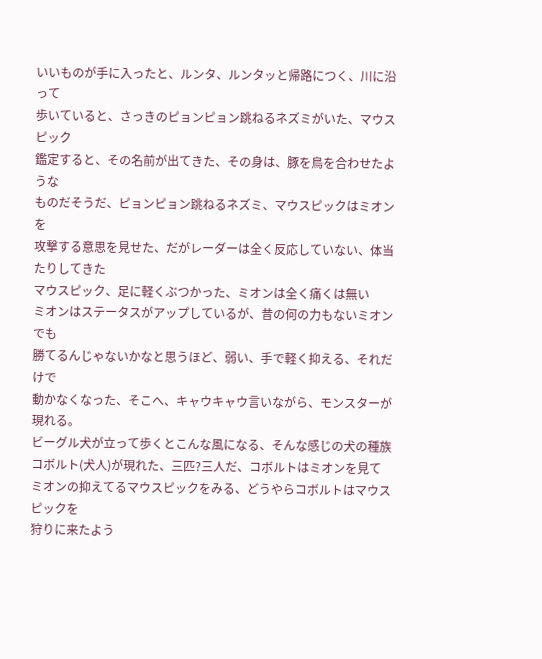いいものが手に入ったと、ルンタ、ルンタッと帰路につく、川に沿って
歩いていると、さっきのピョンピョン跳ねるネズミがいた、マウスピック
鑑定すると、その名前が出てきた、その身は、豚を鳥を合わせたような
ものだそうだ、ピョンピョン跳ねるネズミ、マウスピックはミオンを
攻撃する意思を見せた、だがレーダーは全く反応していない、体当たりしてきた
マウスピック、足に軽くぶつかった、ミオンは全く痛くは無い
ミオンはステータスがアップしているが、昔の何の力もないミオンでも
勝てるんじゃないかなと思うほど、弱い、手で軽く抑える、それだけで
動かなくなった、そこへ、キャウキャウ言いながら、モンスターが現れる。
ビーグル犬が立って歩くとこんな風になる、そんな感じの犬の種族
コボルト(犬人)が現れた、三匹?三人だ、コボルトはミオンを見て
ミオンの抑えてるマウスピックをみる、どうやらコボルトはマウスピックを
狩りに来たよう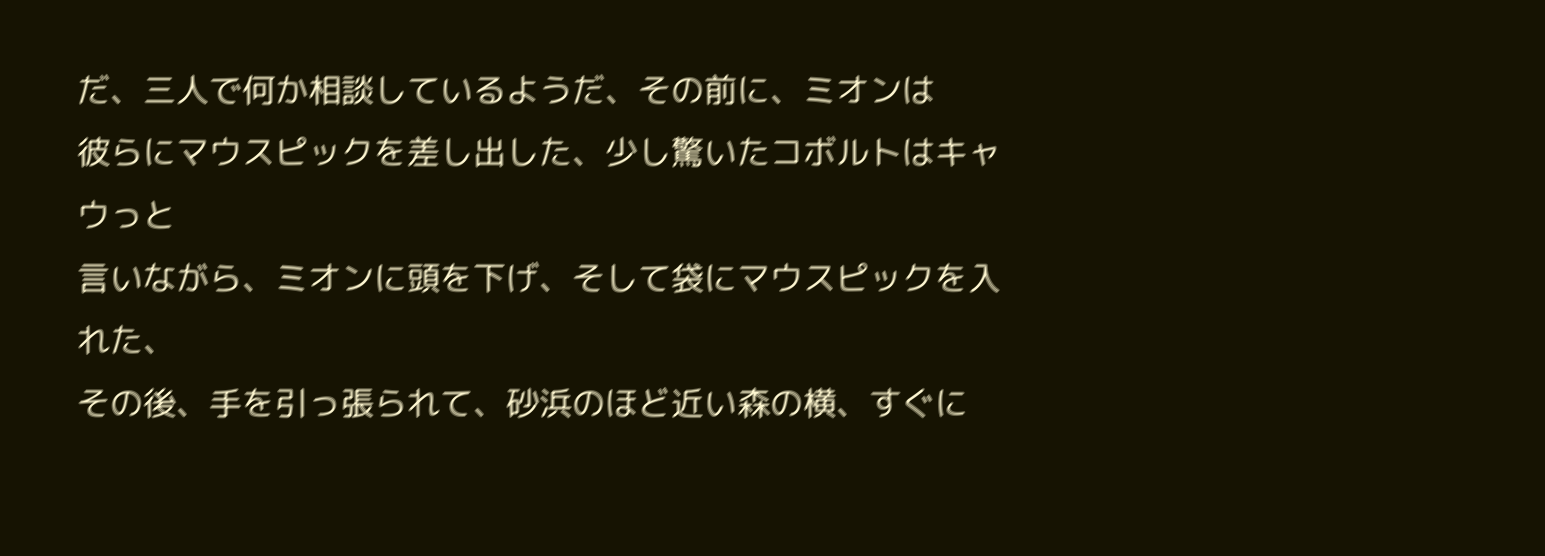だ、三人で何か相談しているようだ、その前に、ミオンは
彼らにマウスピックを差し出した、少し驚いたコボルトはキャウっと
言いながら、ミオンに頭を下げ、そして袋にマウスピックを入れた、
その後、手を引っ張られて、砂浜のほど近い森の横、すぐに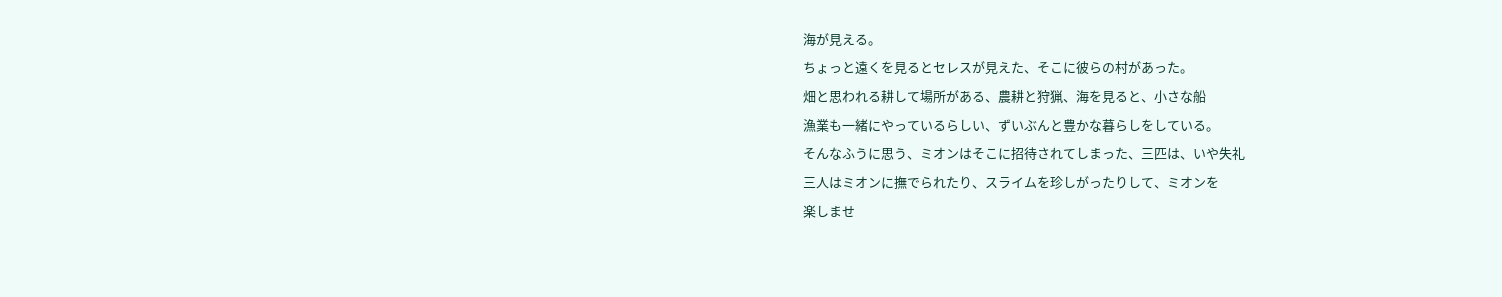海が見える。
ちょっと遠くを見るとセレスが見えた、そこに彼らの村があった。
畑と思われる耕して場所がある、農耕と狩猟、海を見ると、小さな船
漁業も一緒にやっているらしい、ずいぶんと豊かな暮らしをしている。
そんなふうに思う、ミオンはそこに招待されてしまった、三匹は、いや失礼
三人はミオンに撫でられたり、スライムを珍しがったりして、ミオンを
楽しませ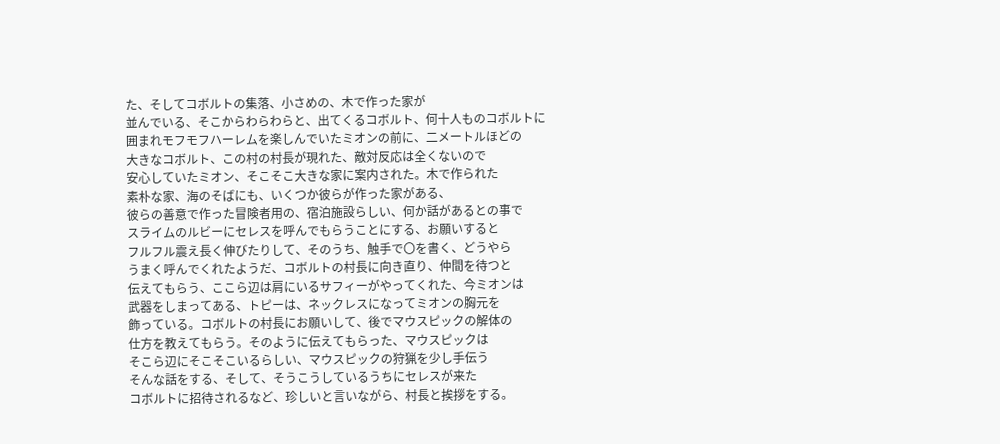た、そしてコボルトの集落、小さめの、木で作った家が
並んでいる、そこからわらわらと、出てくるコボルト、何十人ものコボルトに
囲まれモフモフハーレムを楽しんでいたミオンの前に、二メートルほどの
大きなコボルト、この村の村長が現れた、敵対反応は全くないので
安心していたミオン、そこそこ大きな家に案内された。木で作られた
素朴な家、海のそばにも、いくつか彼らが作った家がある、
彼らの善意で作った冒険者用の、宿泊施設らしい、何か話があるとの事で
スライムのルビーにセレスを呼んでもらうことにする、お願いすると
フルフル震え長く伸びたりして、そのうち、触手で〇を書く、どうやら
うまく呼んでくれたようだ、コボルトの村長に向き直り、仲間を待つと
伝えてもらう、ここら辺は肩にいるサフィーがやってくれた、今ミオンは
武器をしまってある、トピーは、ネックレスになってミオンの胸元を
飾っている。コボルトの村長にお願いして、後でマウスピックの解体の
仕方を教えてもらう。そのように伝えてもらった、マウスピックは
そこら辺にそこそこいるらしい、マウスピックの狩猟を少し手伝う
そんな話をする、そして、そうこうしているうちにセレスが来た
コボルトに招待されるなど、珍しいと言いながら、村長と挨拶をする。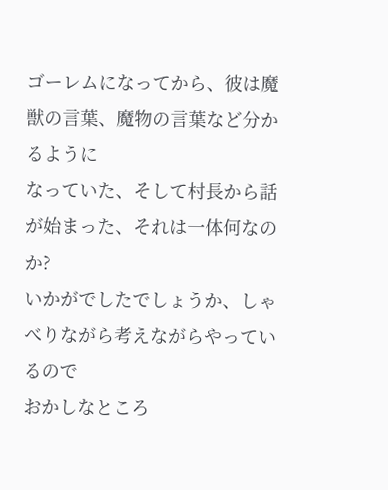ゴーレムになってから、彼は魔獣の言葉、魔物の言葉など分かるように
なっていた、そして村長から話が始まった、それは一体何なのか?
いかがでしたでしょうか、しゃべりながら考えながらやっているので
おかしなところ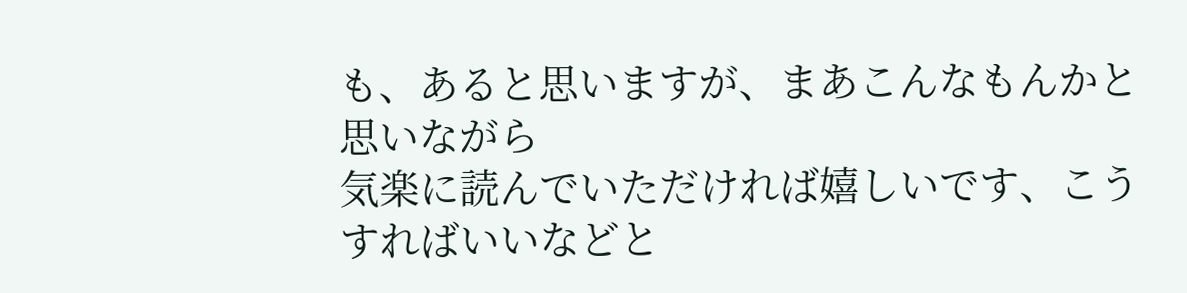も、あると思いますが、まあこんなもんかと思いながら
気楽に読んでいただければ嬉しいです、こうすればいいなどと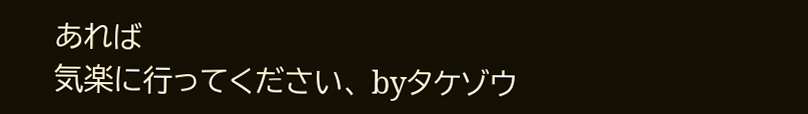あれば
気楽に行ってください、 byタケゾウ